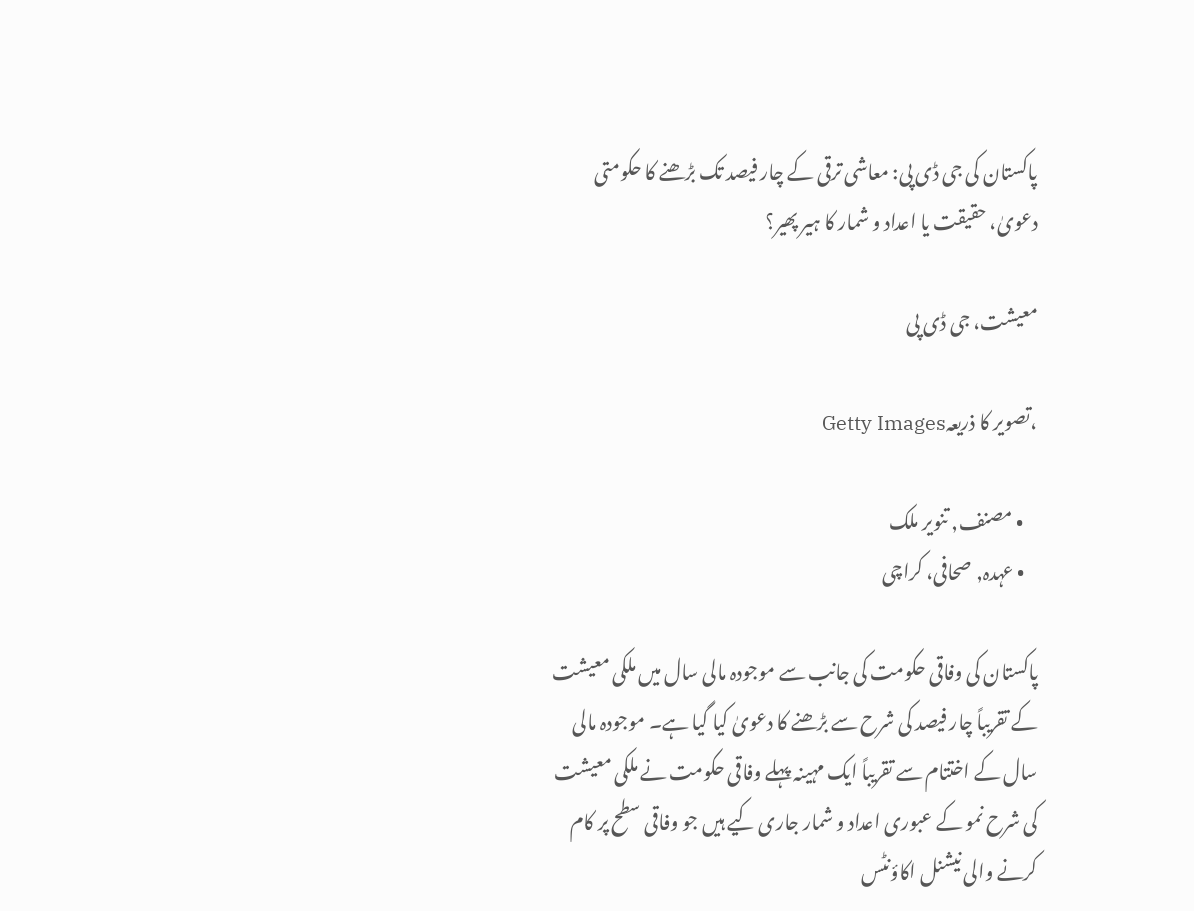پاکستان کی جی ڈی پی: معاشی ترقی کے چار فیصد تک بڑھنے کا حکومتی دعویٰ، حقیقت یا اعداد و شمار کا ہیر پھیر؟

معیشت، جی ڈی پی

،تصویر کا ذریعہGetty Images

    • مصنف, تنویر ملک
    • عہدہ, صحافی، کراچی

پاکستان کی وفاقی حکومت کی جانب سے موجودہ مالی سال میں ملکی معیشت کے تقریباً چار فیصد کی شرح سے بڑھنے کا دعویٰ کیا گیا ہے۔ موجودہ مالی سال کے اختتام سے تقریباً ایک مہینہ پہلے وفاقی حکومت نے ملکی معیشت کی شرح نمو کے عبوری اعداد و شمار جاری کیے ہیں جو وفاقی سطح پر کام کرنے والی نیشنل اکاؤنٹس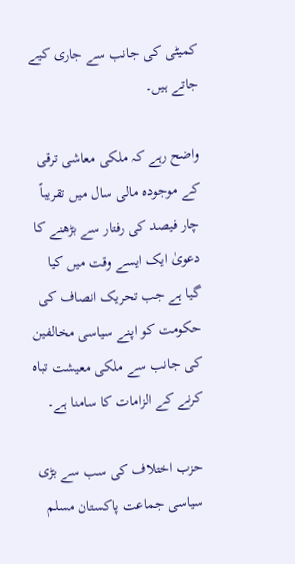کمیٹی کی جانب سے جاری کیے جاتے ہیں۔

واضح رہے کہ ملکی معاشی ترقی کے موجودہ مالی سال میں تقریباً چار فیصد کی رفتار سے بڑھنے کا دعویٰ ایک ایسے وقت میں کیا گیا ہے جب تحریک انصاف کی حکومت کو اپنے سیاسی مخالفین کی جانب سے ملکی معیشت تباہ کرنے کے الزامات کا سامنا ہے۔

حزب اختلاف کی سب سے بڑی سیاسی جماعت پاکستان مسلم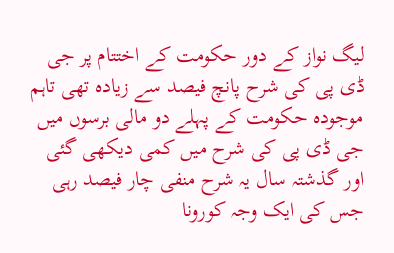لیگ نواز کے دور حکومت کے اختتام پر جی ڈی پی کی شرح پانچ فیصد سے زیادہ تھی تاہم موجودہ حکومت کے پہلے دو مالی برسوں میں جی ڈی پی کی شرح میں کمی دیکھی گئی اور گذشتہ سال یہ شرح منفی چار فیصد رہی جس کی ایک وجہ کورونا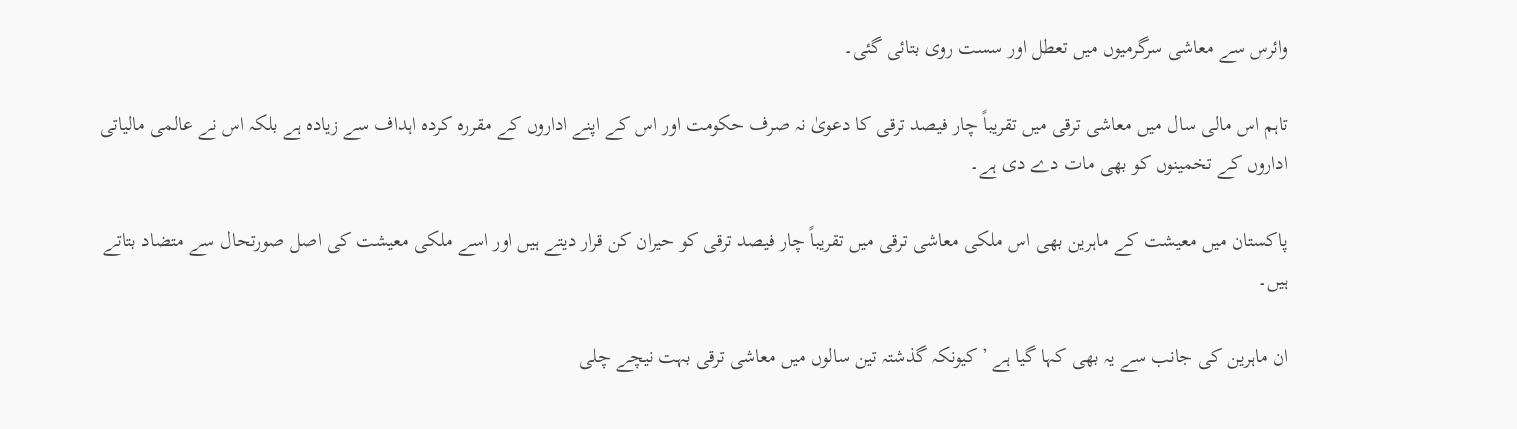وائرس سے معاشی سرگرمیوں میں تعطل اور سست روی بتائی گئی۔

تاہم اس مالی سال میں معاشی ترقی میں تقریباً چار فیصد ترقی کا دعویٰ نہ صرف حکومت اور اس کے اپنے اداروں کے مقررہ کردہ اہداف سے زیادہ ہے بلکہ اس نے عالمی مالیاتی اداروں کے تخمینوں کو بھی مات دے دی ہے۔

پاکستان میں معیشت کے ماہرین بھی اس ملکی معاشی ترقی میں تقریباً چار فیصد ترقی کو حیران کن قرار دیتے ہیں اور اسے ملکی معیشت کی اصل صورتحال سے متضاد بتاتے ہیں۔

ان ماہرین کی جانب سے یہ بھی کہا گیا ہے ’کیونکہ گذشتہ تین سالوں میں معاشی ترقی بہت نیچے چلی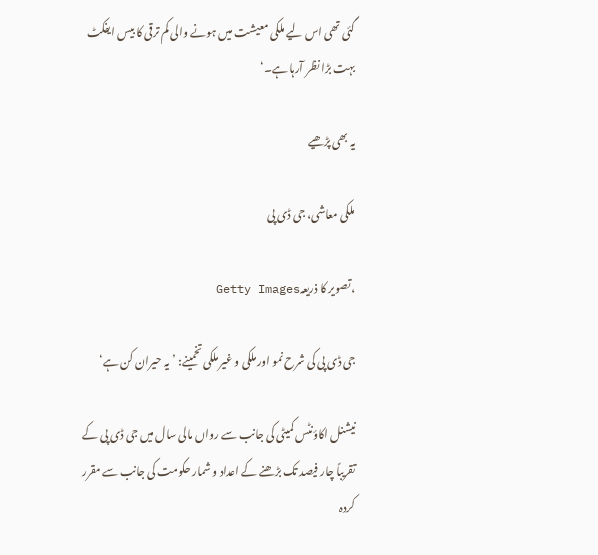گئی تھی اس لیے ملکی معیشت میں ہونے والی کم ترقی کا بیس ایفکٹ بہت بڑا نظر آرہا ہے۔‘

یہ بھی پڑھیے

ملکی معاشی، جی ڈی پی

،تصویر کا ذریعہGetty Images

جی ڈی پی کی شرح نمو اور ملکی و غیر ملکی تخمینے: ’یہ حیران کن ہے‘

نیشنل اکاؤنٹس کمیٹی کی جانب سے رواں مالی سال میں جی ڈی پی کے تقریباً چار فیصد تک بڑھنے کے اعداد و شمار حکومت کی جانب سے مقرر کردہ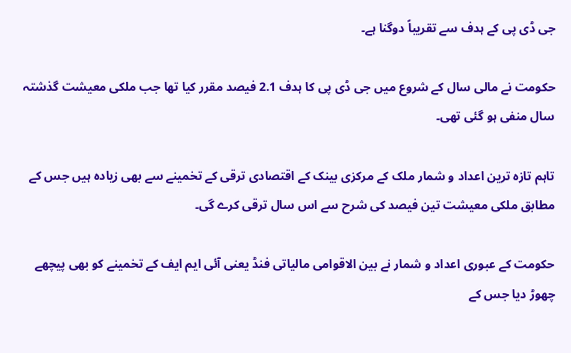جی ڈی پی کے ہدف سے تقریباً دوگنا ہے۔

حکومت نے مالی سال کے شروع میں جی ڈی پی کا ہدف 2.1 فیصد مقرر کیا تھا جب ملکی معیشت گذشتہ سال منفی ہو گئی تھی۔

تاہم تازہ ترین اعداد و شمار ملک کے مرکزی بینک کے اقتصادی ترقی کے تخمینے سے بھی زیادہ ہیں جس کے مطابق ملکی معیشت تین فیصد کی شرح سے اس سال ترقی کرے گی۔

حکومت کے عبوری اعداد و شمار نے بین الاقوامی مالیاتی فنڈ یعنی آئی ایم ایف کے تخمینے کو بھی پیچھے چھوڑ دیا جس کے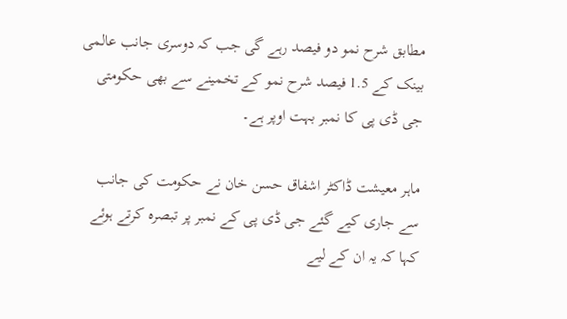مطابق شرح نمو دو فیصد رہے گی جب کہ دوسری جانب عالمی بینک کے 1.5 فیصد شرح نمو کے تخمینے سے بھی حکومتی جی ڈی پی کا نمبر بہت اوپر ہے۔

ماہر معیشت ڈاکٹر اشفاق حسن خان نے حکومت کی جانب سے جاری کیے گئے جی ڈی پی کے نمبر پر تبصرہ کرتے ہوئے کہا کہ یہ ان کے لیے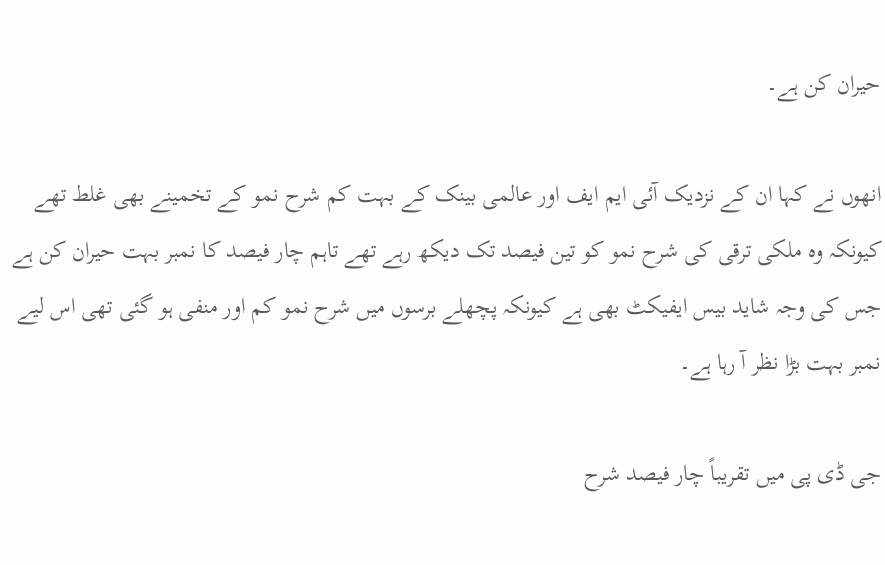حیران کن ہے۔

انھوں نے کہا ان کے نزدیک آئی ایم ایف اور عالمی بینک کے بہت کم شرح نمو کے تخمینے بھی غلط تھے کیونکہ وہ ملکی ترقی کی شرح نمو کو تین فیصد تک دیکھ رہے تھے تاہم چار فیصد کا نمبر بہت حیران کن ہے جس کی وجہ شاید بیس ایفیکٹ بھی ہے کیونکہ پچھلے برسوں میں شرح نمو کم اور منفی ہو گئی تھی اس لیے نمبر بہت بڑا نظر آ رہا ہے۔

جی ڈی پی میں تقریباً چار فیصد شرح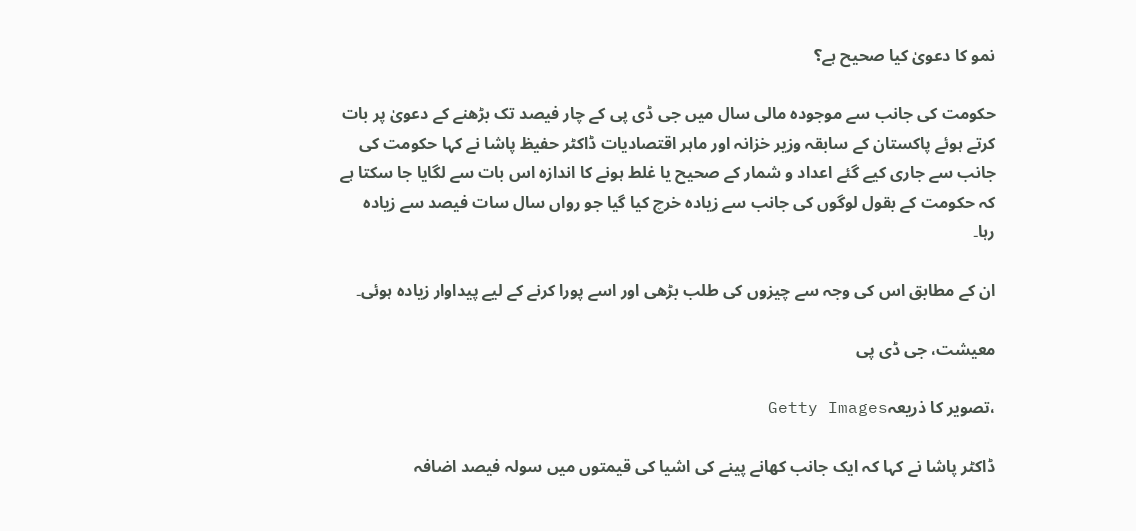نمو کا دعویٰ کیا صحیح ہے؟

حکومت کی جانب سے موجودہ مالی سال میں جی ڈی پی کے چار فیصد تک بڑھنے کے دعویٰ پر بات کرتے ہوئے پاکستان کے سابقہ وزیر خزانہ اور ماہر اقتصادیات ڈاکٹر حفیظ پاشا نے کہا حکومت کی جانب سے جاری کیے گئے اعداد و شمار کے صحیح یا غلط ہونے کا اندازہ اس بات سے لگایا جا سکتا ہے کہ حکومت کے بقول لوگوں کی جانب سے زیادہ خرچ کیا گیا جو رواں سال سات فیصد سے زیادہ رہا۔

ان کے مطابق اس کی وجہ سے چیزوں کی طلب بڑھی اور اسے پورا کرنے کے لیے پیداوار زیادہ ہوئی۔

معیشت، جی ڈی پی

،تصویر کا ذریعہGetty Images

ڈاکٹر پاشا نے کہا کہ ایک جانب کھانے پینے کی اشیا کی قیمتوں میں سولہ فیصد اضافہ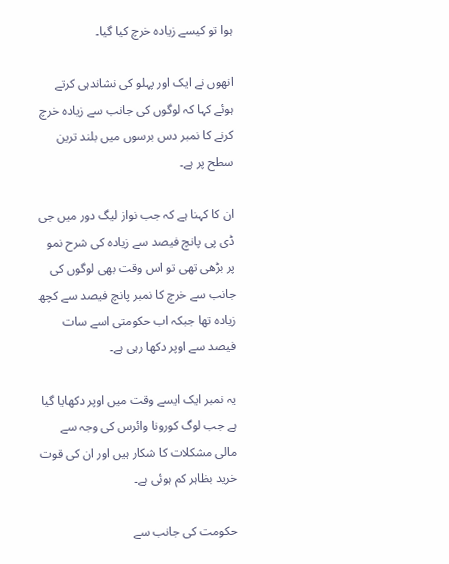ہوا تو کیسے زیادہ خرچ کیا گیا۔

انھوں نے ایک اور پہلو کی نشاندہی کرتے ہوئے کہا کہ لوگوں کی جانب سے زیادہ خرچ کرنے کا نمبر دس برسوں میں بلند ترین سطح پر ہے۔

ان کا کہنا ہے کہ جب نواز لیگ دور میں جی ڈی پی پانچ فیصد سے زیادہ کی شرح نمو پر بڑھی تھی تو اس وقت بھی لوگوں کی جانب سے خرچ کا نمبر پانچ فیصد سے کچھ زیادہ تھا جبکہ اب حکومتی اسے سات فیصد سے اوپر دکھا رہی ہے۔

یہ نمبر ایک ایسے وقت میں اوپر دکھایا گیا ہے جب لوگ کورونا وائرس کی وجہ سے مالی مشکلات کا شکار ہیں اور ان کی قوت خرید بظاہر کم ہوئی ہے۔

حکومت کی جانب سے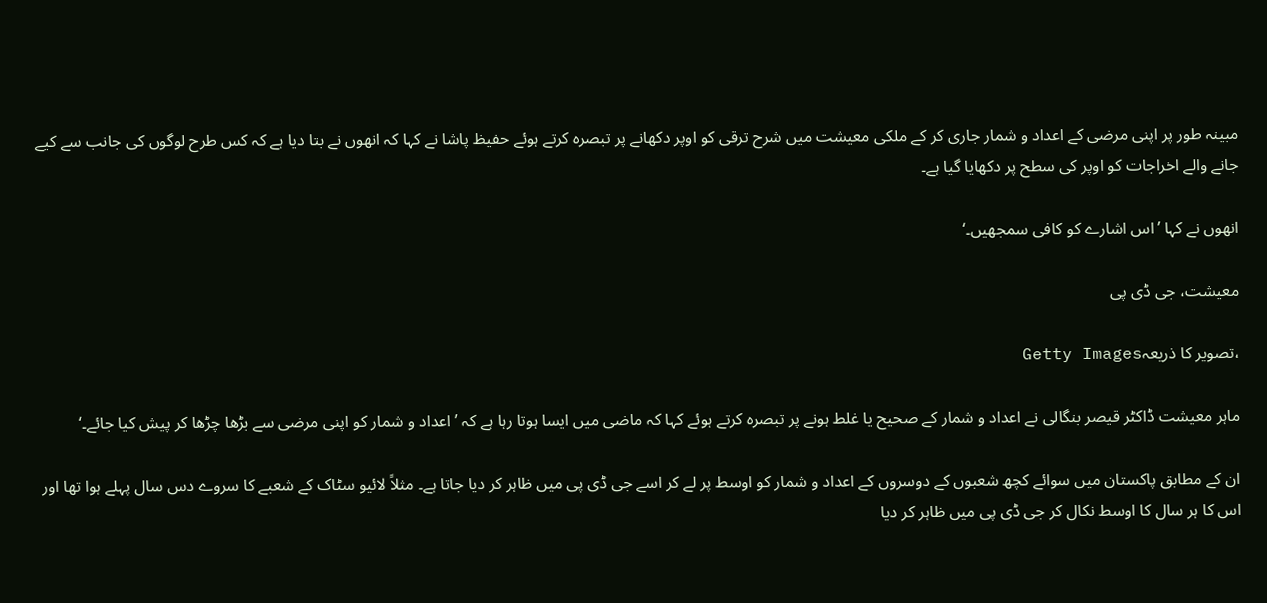مبینہ طور پر اپنی مرضی کے اعداد و شمار جاری کر کے ملکی معیشت میں شرح ترقی کو اوپر دکھانے پر تبصرہ کرتے ہوئے حفیظ پاشا نے کہا کہ انھوں نے بتا دیا ہے کہ کس طرح لوگوں کی جانب سے کیے جانے والے اخراجات کو اوپر کی سطح پر دکھایا گیا ہے۔

انھوں نے کہا ’اس اشارے کو کافی سمجھیں۔‘

معیشت، جی ڈی پی

،تصویر کا ذریعہGetty Images

ماہر معیشت ڈاکٹر قیصر بنگالی نے اعداد و شمار کے صحیح یا غلط ہونے پر تبصرہ کرتے ہوئے کہا کہ ماضی میں ایسا ہوتا رہا ہے کہ ’اعداد و شمار کو اپنی مرضی سے بڑھا چڑھا کر پیش کیا جائے۔‘

ان کے مطابق پاکستان میں سوائے کچھ شعبوں کے دوسروں کے اعداد و شمار کو اوسط پر لے کر اسے جی ڈی پی میں ظاہر کر دیا جاتا ہے۔ مثلاً لائیو سٹاک کے شعبے کا سروے دس سال پہلے ہوا تھا اور اس کا ہر سال کا اوسط نکال کر جی ڈی پی میں ظاہر کر دیا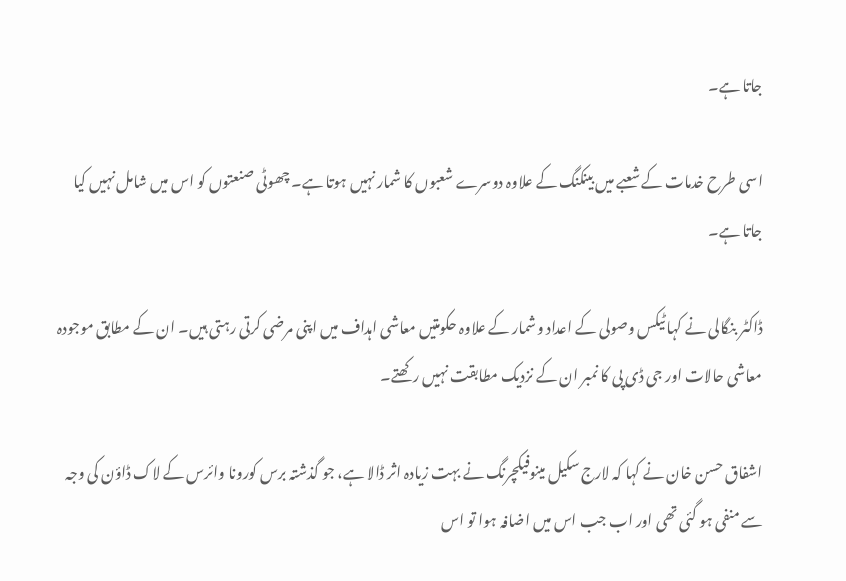جاتا ہے۔

اسی طرح خدمات کے شعبے میں بینکنگ کے علاوہ دوسرے شعبوں کا شمار نہیں ہوتا ہے۔ چھوٹی صنعتوں کو اس میں شامل نہیں کیا جاتا ہے۔

ڈاکٹر بنگالی نے کہا ٹیکس وصولی کے اعداد وشمار کے علاوہ حکومتیں معاشی اہداف میں اپنی مرضی کرتی رہتی ہیں۔ ان کے مطابق موجودہ معاشی حالات اور جی ڈی پی کا نمبر ان کے نزدیک مطابقت نہیں رکھتے۔

اشفاق حسن خان نے کہا کہ لارج سکیل مینوفیکچرنگ نے بہت زیادہ اثر ڈالا ہے، جو گذشتہ برس کورونا وائرس کے لاک ڈاؤن کی وجہ سے منفی ہو گئی تھی اور اب جب اس میں اضافہ ہوا تو اس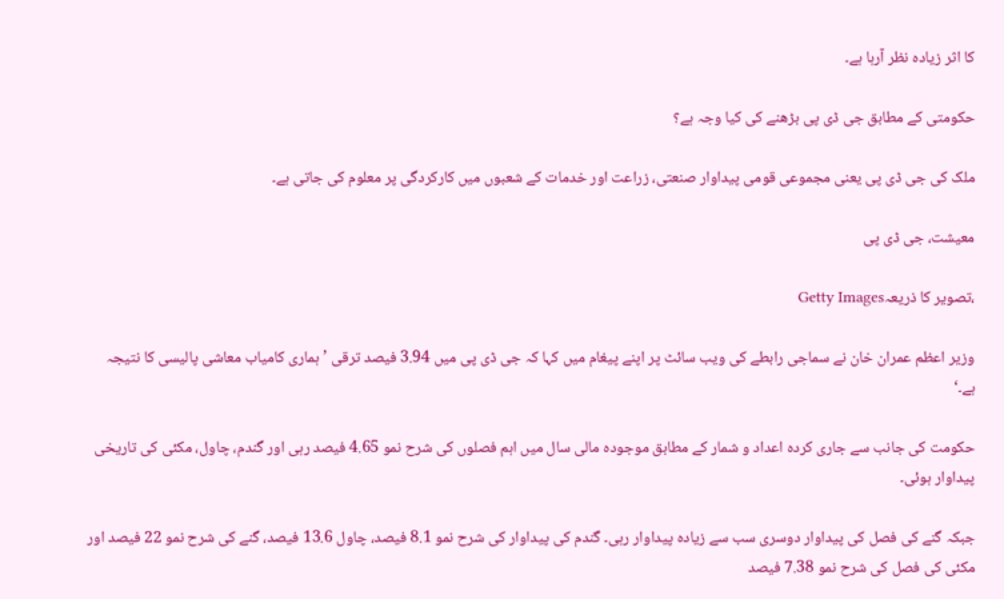کا اثر زیادہ نظر آرہا ہے۔

حکومتی کے مطابق جی ڈی پی بڑھنے کی کیا وجہ ہے؟

ملک کی جی ڈی پی یعنی مجموعی قومی پیداوار صنعتی، زراعت اور خدمات کے شعبوں میں کارکردگی پر معلوم کی جاتی ہے۔

معیشت، جی ڈی پی

،تصویر کا ذریعہGetty Images

وزیر اعظم عمران خان نے سماجی رابطے کی ویب سائٹ پر اپنے پیغام میں کہا کہ جی ڈی پی میں 3.94 فیصد ترقی ’ہماری کامیاب معاشی پالیسی کا نتیجہ ہے۔‘

حکومت کی جانب سے جاری کردہ اعداد و شمار کے مطابق موجودہ مالی سال میں اہم فصلوں کی شرح نمو 4.65 فیصد رہی اور گندم، چاول، مکئی کی تاریخی پیداوار ہوئی۔

جبکہ گنے کی فصل کی پیداوار دوسری سب سے زیادہ پیداوار رہی۔ گندم کی پیداوار کی شرح نمو 8.1 فیصد، چاول 13.6 فیصد، گنے کی شرح نمو 22 فیصد اور مکئی کی فصل کی شرح نمو 7.38 فیصد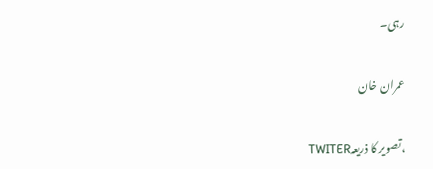رہی۔

عمران خان

،تصویر کا ذریعہTWITER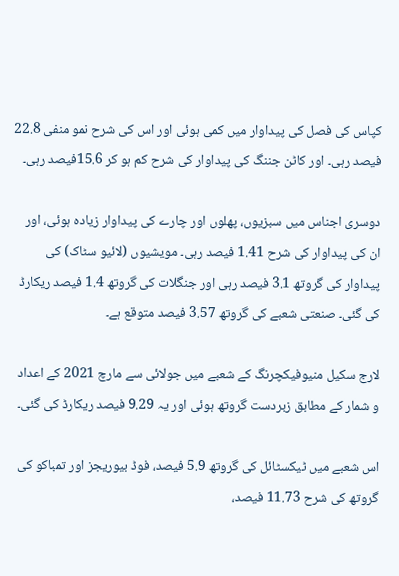کپاس کی فصل کی پیداوار میں کمی ہوئی اور اس کی شرح نمو منفی 22.8 فیصد رہی۔ اور کاٹن جننگ کی پیداوار کی شرح کم ہو کر 15.6فیصد رہی۔

دوسری اجناس میں سبزیوں، پھلوں اور چارے کی پیداوار زیادہ ہوئی، اور ان کی پیداوار کی شرح 1.41 فیصد رہی۔ مویشیوں (لائیو سٹاک) کی پیداوار کی گروتھ 3.1 فیصد رہی اور جنگلات کی گروتھ 1.4 فیصد ریکارڈ کی گئی۔ صنعتی شعبے کی گروتھ 3.57 فیصد متوقع ہے۔

لارج سکیل منیوفیکچرنگ کے شعبے میں جولائی سے مارچ 2021 کے اعداد و شمار کے مطابق زبردست گروتھ ہوئی اور یہ 9.29 فیصد ریکارڈ کی گئی۔

اس شعبے میں ٹیکسٹائل کی گروتھ 5.9 فیصد، فوڈ بیوریجز اور تمباکو کی گروتھ کی شرح 11.73 فیصد،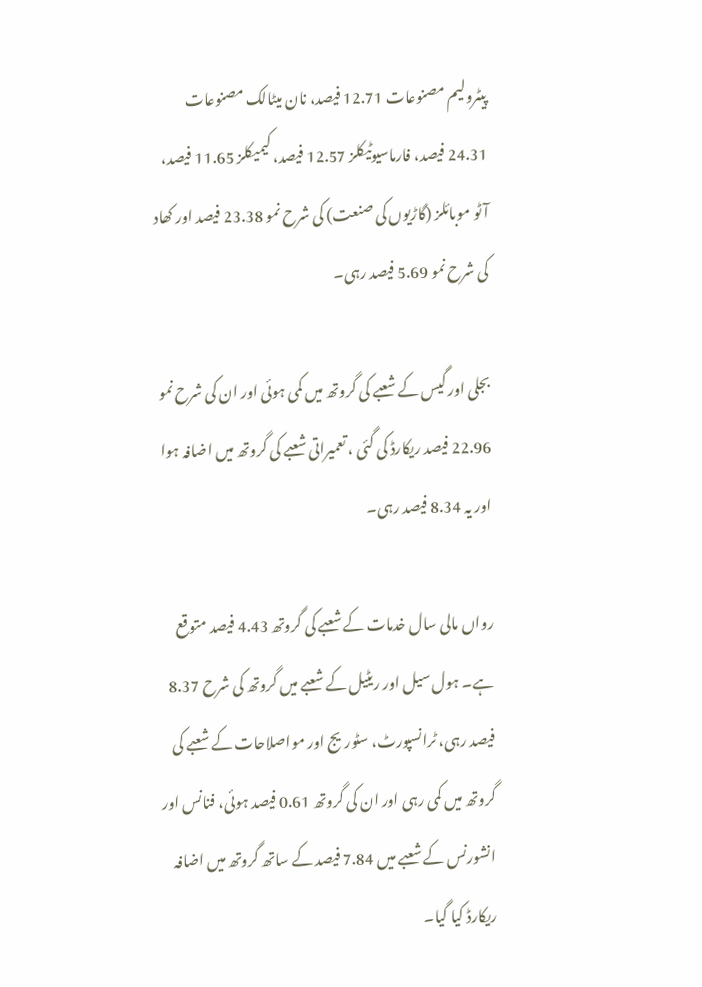پیٹرولیم مصنوعات 12.71 فیصد، نان میٹالک مصنوعات 24.31 فیصد، فارماسیوٹیکلز 12.57 فیصد، کیمیکلز 11.65 فیصد، آٹو موبائلز (گاڑیوں کی صنعت) کی شرح نمو 23.38 فیصد اور کھاد کی شرح نمو 5.69 فیصد رہی۔

بجلی اور گیس کے شعبے کی گروتھ میں کمی ہوئی اور ان کی شرح نمو 22.96 فیصد ریکارڈ کی گئی ، تعمیراتی شعبے کی گروتھ میں اضافہ ہوا اور یہ 8.34 فیصد رہی۔

رواں مالی سال خدمات کے شعبے کی گروتھ 4.43 فیصد متوقع ہے۔ ہول سیل اور ریٹیل کے شعبے میں گروتھ کی شرح 8.37 فیصد رہی، ٹرانسپورٹ، سٹوریج اور مواصلاحات کے شعبے کی گروتھ میں کمی رہی اور ان کی گروتھ 0.61 فیصد ہوئی، فنانس اور انشورنس کے شعبے میں 7.84 فیصد کے ساتھ گروتھ میں اضافہ ریکارڈ کیا گیا۔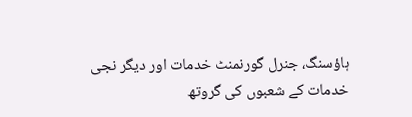ہاؤسنگ، جنرل گورنمنٹ خدمات اور دیگر نجی خدمات کے شعبوں کی گروتھ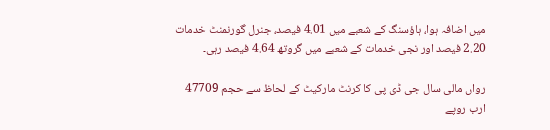میں اضافہ ہوا، ہاؤسنگ کے شعبے میں 4.01 فیصد، جنرل گورنمنٹ خدمات 2.20 فیصد اور نجی خدمات کے شعبے میں گروتھ 4.64 فیصد رہی۔

رواں مالی سال جی ڈی پی کا کرنٹ مارکیٹ کے لحاظ سے حجم 47709 ارب روپے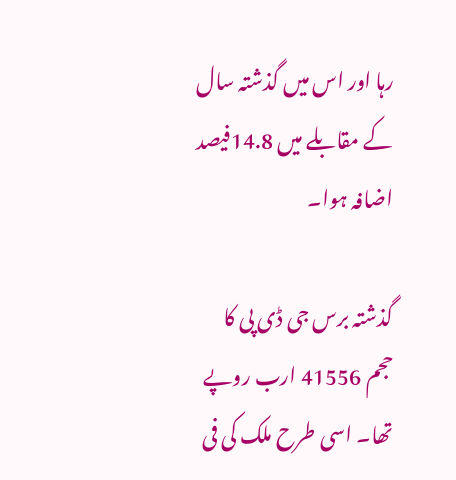رہا اور اس میں گذشتہ سال کے مقابلے میں 14.8فیصد اضافہ ہوا۔

گذشتہ برس جی ڈی پی کا حجم 41556 ارب روپے تھا۔ اسی طرح ملک کی فی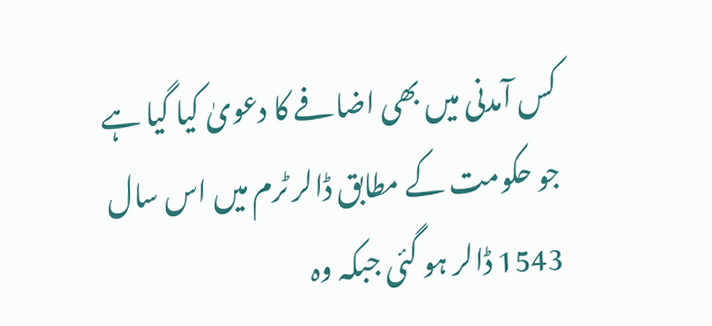کس آمدنی میں بھی اضافے کا دعویٰ کیا گیا ہے جو حکومت کے مطابق ڈالر ٹرم میں اس سال 1543 ڈالر ہو گئی جبکہ وہ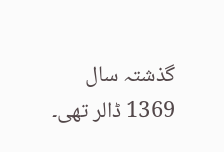گذشتہ سال 1369 ڈالر تھی۔